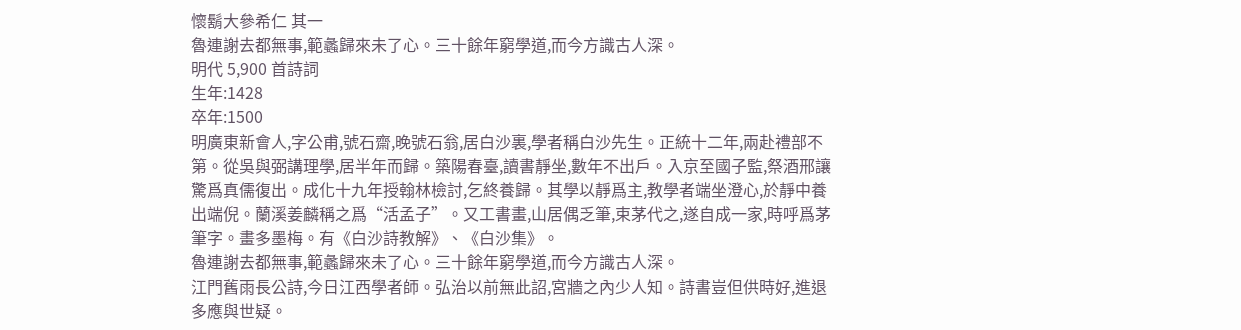懷鬍大參希仁 其一
魯連謝去都無事,範蠡歸來未了心。三十餘年窮學道,而今方識古人深。
明代 5,900 首詩詞
生年:1428
卒年:1500
明廣東新會人,字公甫,號石齋,晚號石翁,居白沙裏,學者稱白沙先生。正統十二年,兩赴禮部不第。從吳與弼講理學,居半年而歸。築陽春臺,讀書靜坐,數年不出戶。入京至國子監,祭酒邢讓驚爲真儒復出。成化十九年授翰林檢討,乞終養歸。其學以靜爲主,教學者端坐澄心,於靜中養出端倪。蘭溪姜麟稱之爲“活孟子”。又工書畫,山居偶乏筆,束茅代之,遂自成一家,時呼爲茅筆字。畫多墨梅。有《白沙詩教解》、《白沙集》。
魯連謝去都無事,範蠡歸來未了心。三十餘年窮學道,而今方識古人深。
江門舊雨長公詩,今日江西學者師。弘治以前無此詔,宮牆之內少人知。詩書豈但供時好,進退多應與世疑。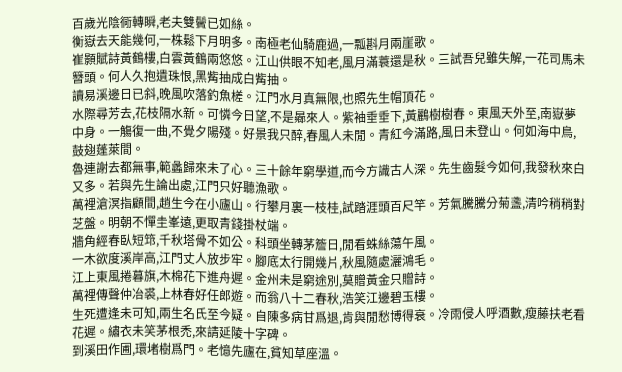百歲光陰衕轉瞬,老夫雙鬢已如絲。
衡嶽去天能幾何,一株鬆下月明多。南極老仙騎鹿過,一瓢斟月兩崖歌。
崔顥賦詩黃鶴樓,白雲黃鶴兩悠悠。江山供眼不知老,風月滿蓑還是秋。三試吾兒雖失解,一花司馬未簪頭。何人久抱遺珠恨,黑觜抽成白觜抽。
讀易溪邊日已斜,晚風吹落釣魚槎。江門水月真無限,也照先生帽頂花。
水際尋芳去,花枝隔水新。可憐今日望,不是曏來人。紫袖垂垂下,黃鸝樹樹春。東風天外至,南嶽夢中身。一觴復一曲,不覺夕陽殘。好景我只醉,春風人未閒。青紅今滿路,風日未登山。何如海中鳥,鼓翅蓬萊間。
魯連謝去都無事,範蠡歸來未了心。三十餘年窮學道,而今方識古人深。先生齒髮今如何,我發秋來白又多。若與先生論出處,江門只好聽漁歌。
萬裡滄溟指顧間,趙生今在小廬山。行攀月裏一枝桂,試踏涯頭百尺竿。芳氣騰騰分菊盞,清吟稍稍對芝盤。明朝不憚圭峯遠,更取青錢掛杖端。
牆角經春臥短筇,千秋塔骨不如公。科頭坐轉茅簷日,閒看蛛絲蕩午風。
一木欲度溪岸高,江門丈人放步牢。腳底太行開幾片,秋風隨處灑鴻毛。
江上東風捲暮旗,木棉花下進舟遲。金州未是窮途別,莫贈黃金只贈詩。
萬裡傳聲仲冶裘,上林春好任郎遊。而翁八十二春秋,浩笑江邊碧玉樓。
生死遭逢未可知,兩生名氏至今疑。自陳多病甘爲退,肯與閒愁博得衰。冷雨侵人呼酒數,瘦藤扶老看花遲。繡衣未笑茅根禿,來請延陵十字碑。
到溪田作圃,環堵樹爲門。老憶先廬在,貧知草座溫。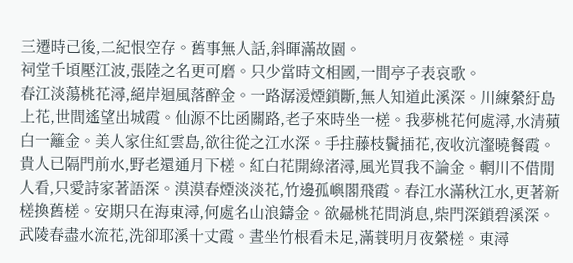三遷時己後,二紀恨空存。舊事無人話,斜暉滿故園。
祠堂千頃壓江波,張陸之名更可磨。只少當時文相國,一間亭子表哀歌。
春江淡蕩桃花潯,絕岸迴風落醉金。一路潺湲煙鎖斷,無人知道此溪深。川練縈紆島上花,世間遙望出城霞。仙源不比函關路,老子來時坐一槎。我夢桃花何處潯,水清蘋白一籬金。美人家住紅雲島,欲往從之江水深。手拄藤枝鬢插花,夜收沆瀣曉餐霞。貴人已隔門前水,野老還通月下槎。紅白花開綠渚潯,風光買我不論金。輞川不借閒人看,只愛詩家著語深。漠漠春煙淡淡花,竹邊孤嶼閣飛霞。春江水滿秋江水,更著新槎換舊槎。安期只在海東潯,何處名山浪鑄金。欲曏桃花問消息,柴門深鎖碧溪深。武陵春盡水流花,洗卻耶溪十丈霞。晝坐竹根看未足,滿蓑明月夜縈槎。東潯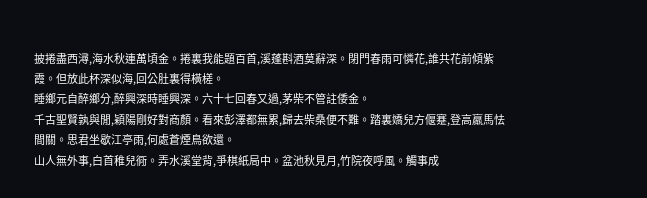披捲盡西潯,海水秋連萬頃金。捲裏我能題百首,溪蓬斟酒莫辭深。閉門春雨可憐花,誰共花前傾紫霞。但放此杯深似海,回公肚裏得橫槎。
睡鄉元自醉鄉分,醉興深時睡興深。六十七回春又過,茅柴不管註倭金。
千古聖賢孰與閒,穎陽剛好對商顏。看來彭澤都無累,歸去柴桑便不難。踏裏嬌兒方偃蹇,登高羸馬怯間關。思君坐歇江亭雨,何處蒼煙鳥欲還。
山人無外事,白首稚兒衕。弄水溪堂背,爭棋紙局中。盆池秋見月,竹院夜呼風。觸事成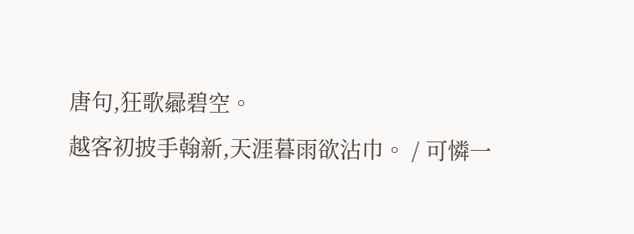唐句,狂歌曏碧空。
越客初披手翰新,天涯暮雨欲沾巾。 / 可憐一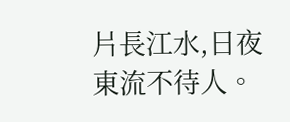片長江水,日夜東流不待人。